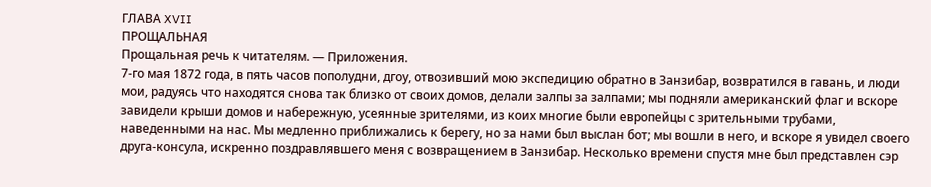ГЛАВА XVII
ПРОЩАЛЬНАЯ
Прощальная речь к читателям. — Приложения.
7-го мая 1872 года, в пять часов пополудни, дгоу, отвозивший мою экспедицию обратно в Занзибар, возвратился в гавань, и люди мои, радуясь что находятся снова так близко от своих домов, делали залпы за залпами; мы подняли американский флаг и вскоре завидели крыши домов и набережную, усеянные зрителями, из коих многие были европейцы с зрительными трубами, наведенными на нас. Мы медленно приближались к берегу, но за нами был выслан бот; мы вошли в него, и вскоре я увидел своего друга-консула, искренно поздравлявшего меня с возвращением в Занзибар. Несколько времени спустя мне был представлен сэр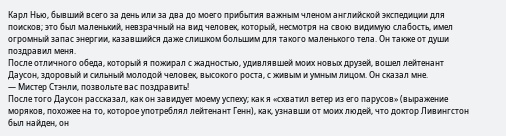Карл Нью, бывший всего за день или за два до моего прибытия важным членом английской экспедиции для поисков; это был маленький, невзрачный на вид человек, который, несмотря на свою видимую слабость, имел огромный запас энергии, казавшийся даже слишком большим для такого маленького тела. Он также от души поздравил меня.
После отличного обеда, который я пожирал с жадностью, удивлявшей моих новых друзей, вошел лейтенант Даусон, здоровый и сильный молодой человек, высокого роста, с живым и умным лицом. Он сказал мне.
— Мистер Стэнли, позвольте вас поздравить!
После того Даусон рассказал, как он завидует моему успеху; как я «схватил ветер из его парусов» (выражение моряков, похожее на то, которое употреблял лейтенант Генн), как, узнавши от моих людей, что доктор Ливингстон был найден, он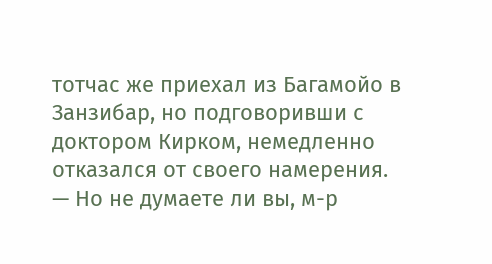тотчас же приехал из Багамойо в Занзибар, но подговоривши с доктором Кирком, немедленно отказался от своего намерения.
— Но не думаете ли вы, м-р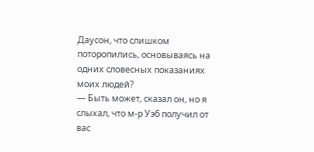Даусон, что слишком поторопились, основываясь на одних словесных показаниях моих людей?
— Быть может, сказал он, но я слыхал, что м-р Уэб получил от вас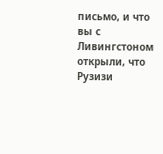письмо, и что вы с Ливингстоном открыли, что Рузизи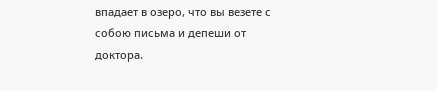впадает в озеро, что вы везете с собою письма и депеши от доктора.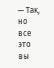— Так, но все это вы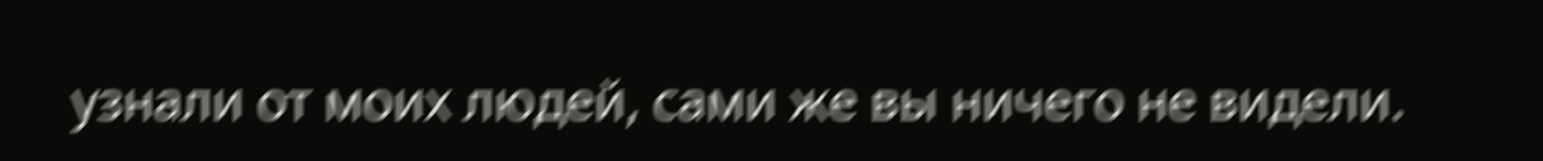узнали от моих людей, сами же вы ничего не видели.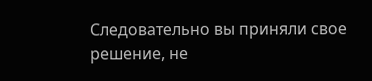Следовательно вы приняли свое решение, не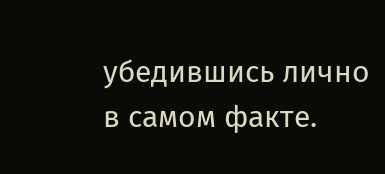убедившись лично в самом факте.